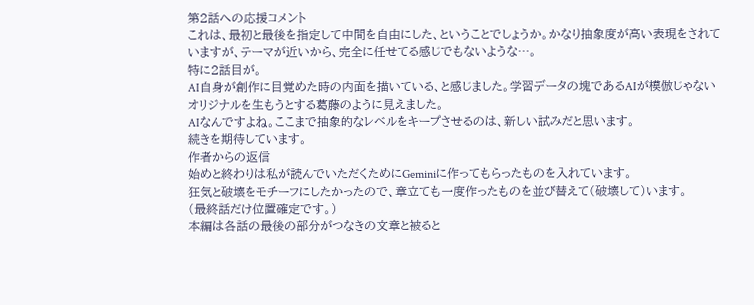第2話への応援コメント
これは、最初と最後を指定して中間を自由にした、ということでしょうか。かなり抽象度が高い表現をされていますが、テーマが近いから、完全に任せてる感じでもないような…。
特に2話目が。
AI自身が創作に目覚めた時の内面を描いている、と感じました。学習データの塊であるAIが模倣じゃないオリジナルを生もうとする葛藤のように見えました。
AIなんですよね。ここまで抽象的なレベルをキープさせるのは、新しい試みだと思います。
続きを期待しています。
作者からの返信
始めと終わりは私が読んでいただくためにGeminiに作ってもらったものを入れています。
狂気と破壊をモチーフにしたかったので、章立ても一度作ったものを並び替えて(破壊して)います。
(最終話だけ位置確定です。)
本編は各話の最後の部分がつなきの文章と被ると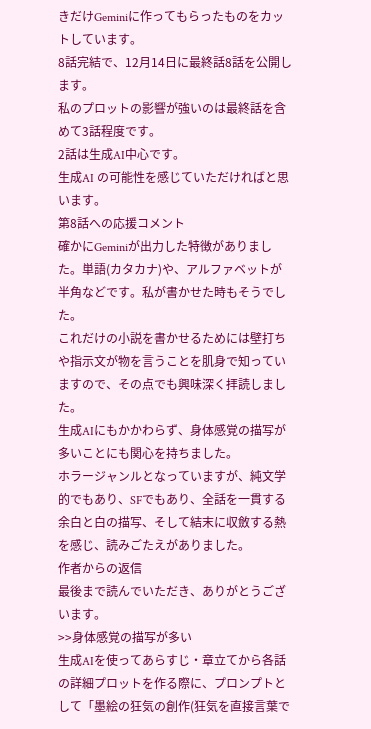きだけGeminiに作ってもらったものをカットしています。
8話完結で、12月14日に最終話8話を公開します。
私のプロットの影響が強いのは最終話を含めて3話程度です。
2話は生成AI中心です。
生成AI の可能性を感じていただければと思います。
第8話への応援コメント
確かにGeminiが出力した特徴がありました。単語(カタカナ)や、アルファベットが半角などです。私が書かせた時もそうでした。
これだけの小説を書かせるためには壁打ちや指示文が物を言うことを肌身で知っていますので、その点でも興味深く拝読しました。
生成AIにもかかわらず、身体感覚の描写が多いことにも関心を持ちました。
ホラージャンルとなっていますが、純文学的でもあり、SFでもあり、全話を一貫する余白と白の描写、そして結末に収斂する熱を感じ、読みごたえがありました。
作者からの返信
最後まで読んでいただき、ありがとうございます。
>>身体感覚の描写が多い
生成AIを使ってあらすじ・章立てから各話の詳細プロットを作る際に、プロンプトとして「墨絵の狂気の創作(狂気を直接言葉で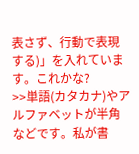表さず、行動で表現する)」を入れています。これかな?
>>単語(カタカナ)やアルファベットが半角などです。私が書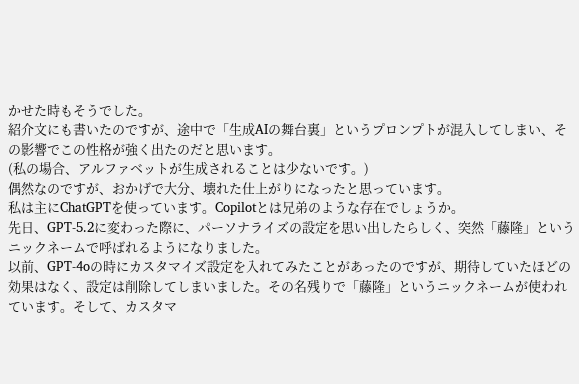かせた時もそうでした。
紹介文にも書いたのですが、途中で「生成AIの舞台裏」というプロンプトが混入してしまい、その影響でこの性格が強く出たのだと思います。
(私の場合、アルファベットが生成されることは少ないです。)
偶然なのですが、おかげで大分、壊れた仕上がりになったと思っています。
私は主にChatGPTを使っています。Copilotとは兄弟のような存在でしょうか。
先日、GPT-5.2に変わった際に、パーソナライズの設定を思い出したらしく、突然「藤隆」というニックネームで呼ばれるようになりました。
以前、GPT-4oの時にカスタマイズ設定を入れてみたことがあったのですが、期待していたほどの効果はなく、設定は削除してしまいました。その名残りで「藤隆」というニックネームが使われています。そして、カスタマ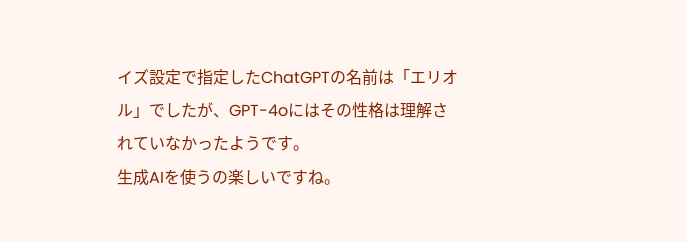イズ設定で指定したChatGPTの名前は「エリオル」でしたが、GPT-4oにはその性格は理解されていなかったようです。
生成AIを使うの楽しいですね。